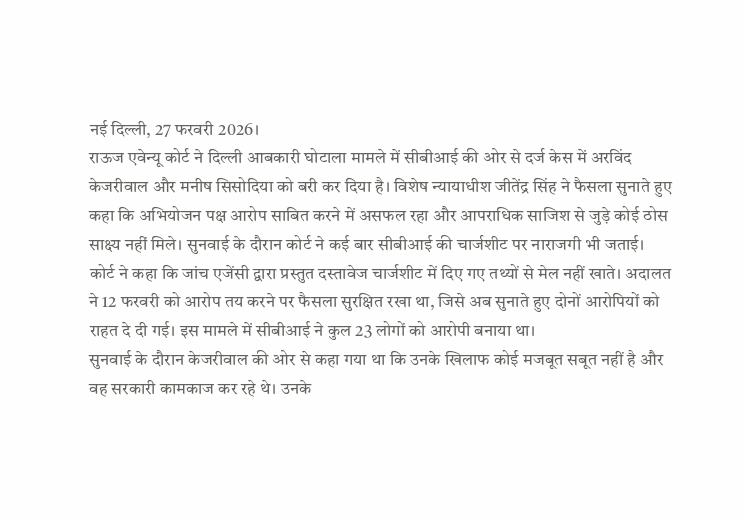नई दिल्ली, 27 फरवरी 2026।
राऊज एवेन्यू कोर्ट ने दिल्ली आबकारी घोटाला मामले में सीबीआई की ओर से दर्ज केस में अरविंद केजरीवाल और मनीष सिसोदिया को बरी कर दिया है। विशेष न्यायाधीश जीतेंद्र सिंह ने फैसला सुनाते हुए कहा कि अभियोजन पक्ष आरोप साबित करने में असफल रहा और आपराधिक साजिश से जुड़े कोई ठोस साक्ष्य नहीं मिले। सुनवाई के दौरान कोर्ट ने कई बार सीबीआई की चार्जशीट पर नाराजगी भी जताई।
कोर्ट ने कहा कि जांच एजेंसी द्वारा प्रस्तुत दस्तावेज चार्जशीट में दिए गए तथ्यों से मेल नहीं खाते। अदालत ने 12 फरवरी को आरोप तय करने पर फैसला सुरक्षित रखा था, जिसे अब सुनाते हुए दोनों आरोपियों को राहत दे दी गई। इस मामले में सीबीआई ने कुल 23 लोगों को आरोपी बनाया था।
सुनवाई के दौरान केजरीवाल की ओर से कहा गया था कि उनके खिलाफ कोई मजबूत सबूत नहीं है और वह सरकारी कामकाज कर रहे थे। उनके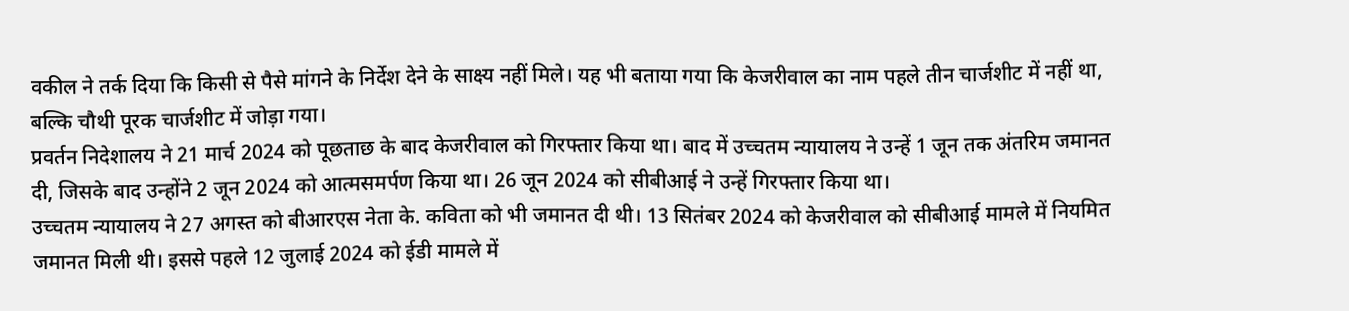वकील ने तर्क दिया कि किसी से पैसे मांगने के निर्देश देने के साक्ष्य नहीं मिले। यह भी बताया गया कि केजरीवाल का नाम पहले तीन चार्जशीट में नहीं था, बल्कि चौथी पूरक चार्जशीट में जोड़ा गया।
प्रवर्तन निदेशालय ने 21 मार्च 2024 को पूछताछ के बाद केजरीवाल को गिरफ्तार किया था। बाद में उच्चतम न्यायालय ने उन्हें 1 जून तक अंतरिम जमानत दी, जिसके बाद उन्होंने 2 जून 2024 को आत्मसमर्पण किया था। 26 जून 2024 को सीबीआई ने उन्हें गिरफ्तार किया था।
उच्चतम न्यायालय ने 27 अगस्त को बीआरएस नेता के. कविता को भी जमानत दी थी। 13 सितंबर 2024 को केजरीवाल को सीबीआई मामले में नियमित जमानत मिली थी। इससे पहले 12 जुलाई 2024 को ईडी मामले में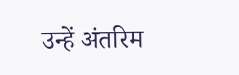उन्हें अंतरिम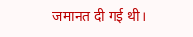जमानत दी गई थी।